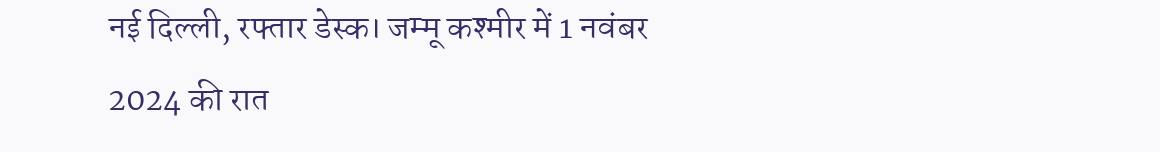नई दिल्ली, रफ्तार डेस्क। जम्मू कश्मीर में 1 नवंबर 2024 की रात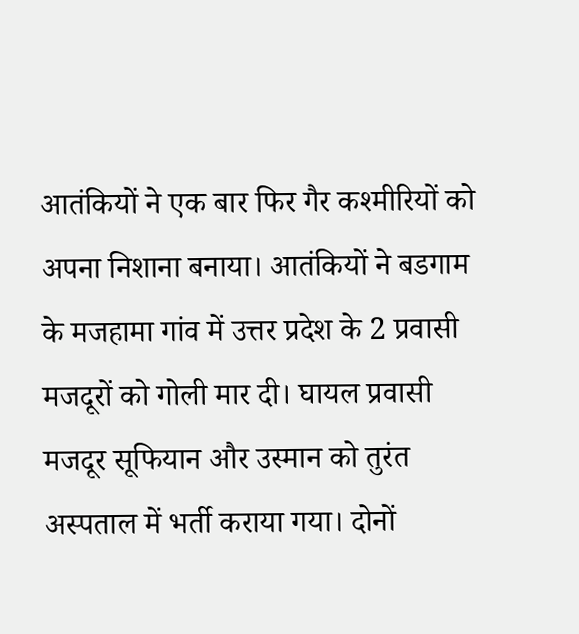आतंकियों ने एक बार फिर गैर कश्मीरियों को अपना निशाना बनाया। आतंकियों ने बडगाम के मजहामा गांव में उत्तर प्रदेश के 2 प्रवासी मजदूरों को गोली मार दी। घायल प्रवासी मजदूर सूफियान और उस्मान को तुरंत अस्पताल में भर्ती कराया गया। दोनों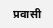प्रवासी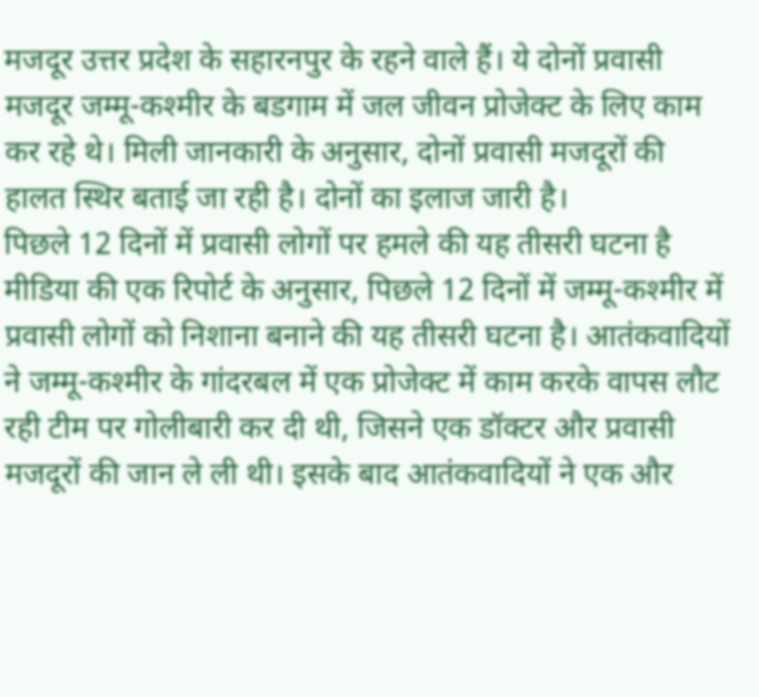मजदूर उत्तर प्रदेश के सहारनपुर के रहने वाले हैं। ये दोनों प्रवासी मजदूर जम्मू-कश्मीर के बडगाम में जल जीवन प्रोजेक्ट के लिए काम कर रहे थे। मिली जानकारी के अनुसार, दोनों प्रवासी मजदूरों की हालत स्थिर बताई जा रही है। दोनों का इलाज जारी है।
पिछले 12 दिनों में प्रवासी लोगों पर हमले की यह तीसरी घटना है
मीडिया की एक रिपोर्ट के अनुसार, पिछले 12 दिनों में जम्मू-कश्मीर में प्रवासी लोगों को निशाना बनाने की यह तीसरी घटना है। आतंकवादियों ने जम्मू-कश्मीर के गांदरबल में एक प्रोजेक्ट में काम करके वापस लौट रही टीम पर गोलीबारी कर दी थी, जिसने एक डॉक्टर और प्रवासी मजदूरों की जान ले ली थी। इसके बाद आतंकवादियों ने एक और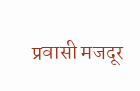प्रवासी मजदूर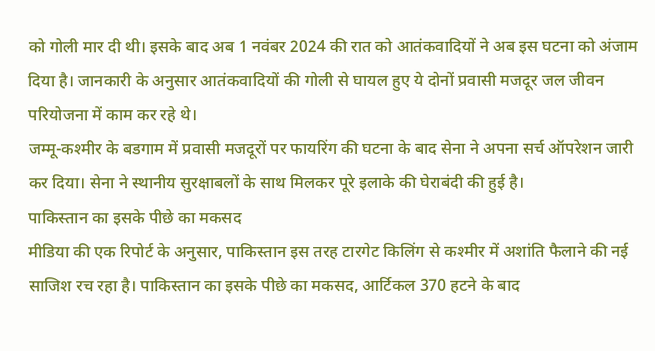को गोली मार दी थी। इसके बाद अब 1 नवंबर 2024 की रात को आतंकवादियों ने अब इस घटना को अंजाम दिया है। जानकारी के अनुसार आतंकवादियों की गोली से घायल हुए ये दोनों प्रवासी मजदूर जल जीवन परियोजना में काम कर रहे थे।
जम्मू-कश्मीर के बडगाम में प्रवासी मजदूरों पर फायरिंग की घटना के बाद सेना ने अपना सर्च ऑपरेशन जारी कर दिया। सेना ने स्थानीय सुरक्षाबलों के साथ मिलकर पूरे इलाके की घेराबंदी की हुई है।
पाकिस्तान का इसके पीछे का मकसद
मीडिया की एक रिपोर्ट के अनुसार, पाकिस्तान इस तरह टारगेट किलिंग से कश्मीर में अशांति फैलाने की नई साजिश रच रहा है। पाकिस्तान का इसके पीछे का मकसद, आर्टिकल 370 हटने के बाद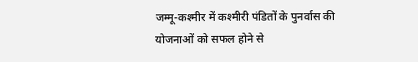जम्मू-कश्मीर में कश्मीरी पंडितों के पुनर्वास की योजनाओं को सफल होने से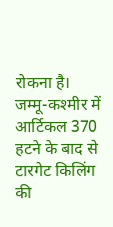रोकना है। जम्मू-कश्मीर में आर्टिकल 370 हटने के बाद से टारगेट किलिंग की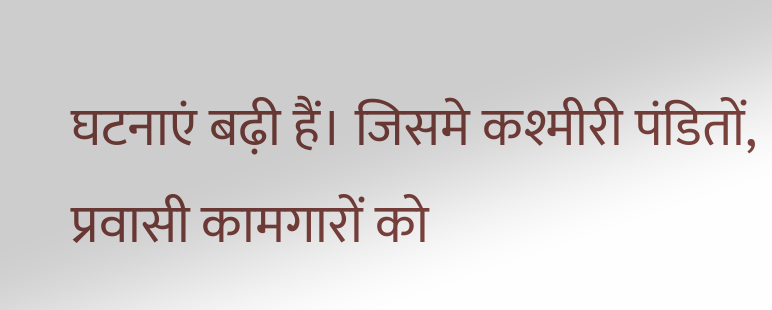घटनाएं बढ़ी हैं। जिसमे कश्मीरी पंडितों, प्रवासी कामगारों को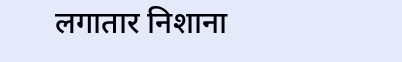लगातार निशाना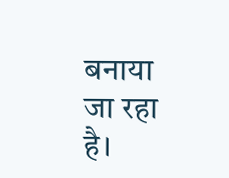बनाया जा रहा है।